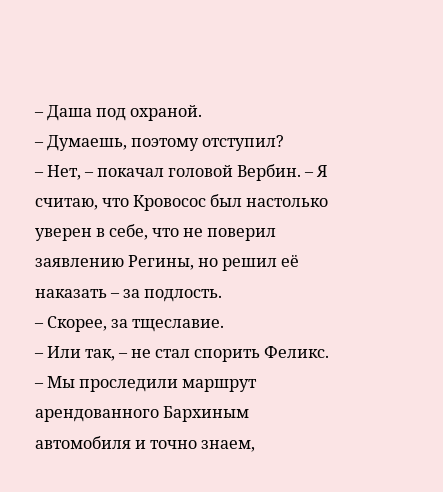– Даша под охраной.
– Думаешь, поэтому отступил?
– Нет, – покачал головой Вербин. – Я считаю, что Кровосос был настолько уверен в себе, что не поверил заявлению Регины, но решил её наказать – за подлость.
– Скорее, за тщеславие.
– Или так, – не стал спорить Феликс. – Мы проследили маршрут арендованного Бархиным автомобиля и точно знаем,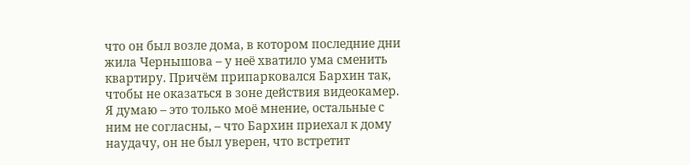что он был возле дома, в котором последние дни жила Чернышова – у неё хватило ума сменить квартиру. Причём припарковался Бархин так, чтобы не оказаться в зоне действия видеокамер. Я думаю – это только моё мнение, остальные с ним не согласны, – что Бархин приехал к дому наудачу, он не был уверен, что встретит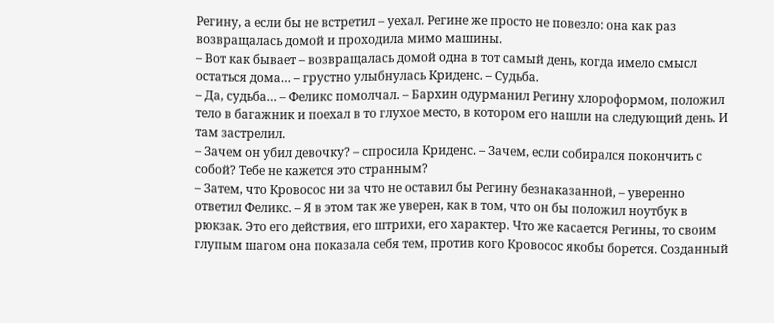Регину, а если бы не встретил – уехал. Регине же просто не повезло: она как раз возвращалась домой и проходила мимо машины.
– Вот как бывает – возвращалась домой одна в тот самый день, когда имело смысл остаться дома… – грустно улыбнулась Криденс. – Судьба.
– Да, судьба… – Феликс помолчал. – Бархин одурманил Регину хлороформом, положил тело в багажник и поехал в то глухое место, в котором его нашли на следующий день. И там застрелил.
– Зачем он убил девочку? – спросила Криденс. – Зачем, если собирался покончить с собой? Тебе не кажется это странным?
– Затем, что Кровосос ни за что не оставил бы Регину безнаказанной, – уверенно ответил Феликс. – Я в этом так же уверен, как в том, что он бы положил ноутбук в рюкзак. Это его действия, его штрихи, его характер. Что же касается Регины, то своим глупым шагом она показала себя тем, против кого Кровосос якобы борется. Созданный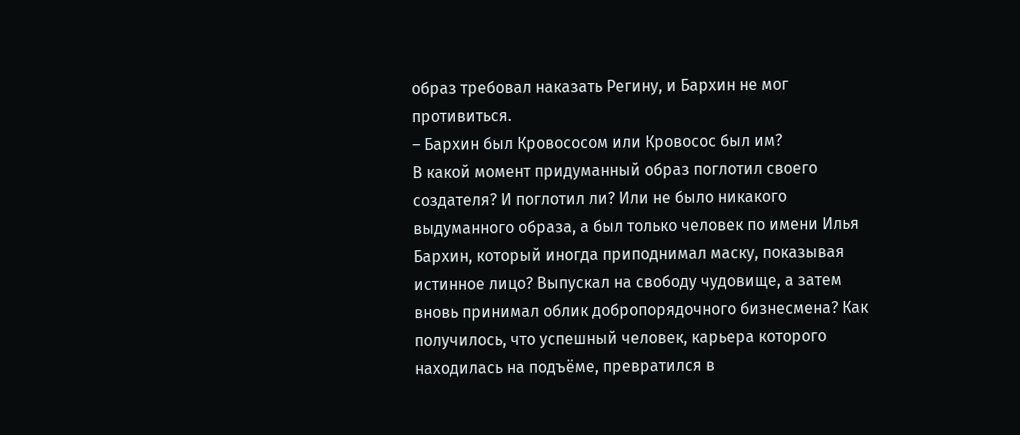образ требовал наказать Регину, и Бархин не мог противиться.
– Бархин был Кровососом или Кровосос был им?
В какой момент придуманный образ поглотил своего создателя? И поглотил ли? Или не было никакого выдуманного образа, а был только человек по имени Илья Бархин, который иногда приподнимал маску, показывая истинное лицо? Выпускал на свободу чудовище, а затем вновь принимал облик добропорядочного бизнесмена? Как получилось, что успешный человек, карьера которого находилась на подъёме, превратился в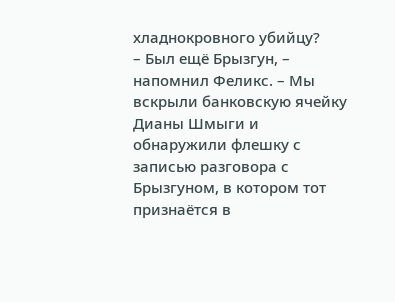хладнокровного убийцу?
– Был ещё Брызгун, – напомнил Феликс. – Мы вскрыли банковскую ячейку Дианы Шмыги и обнаружили флешку с записью разговора с Брызгуном, в котором тот признаётся в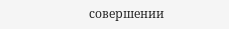совершении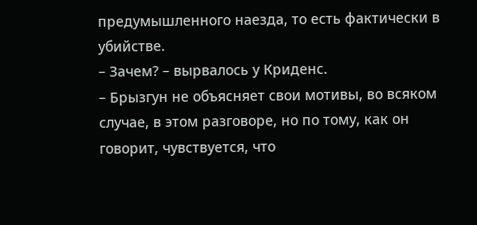предумышленного наезда, то есть фактически в убийстве.
– Зачем? – вырвалось у Криденс.
– Брызгун не объясняет свои мотивы, во всяком случае, в этом разговоре, но по тому, как он говорит, чувствуется, что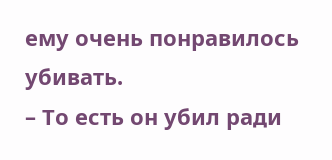ему очень понравилось убивать.
– То есть он убил ради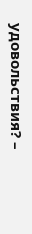удовольствия? –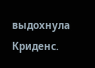выдохнула Криденс.